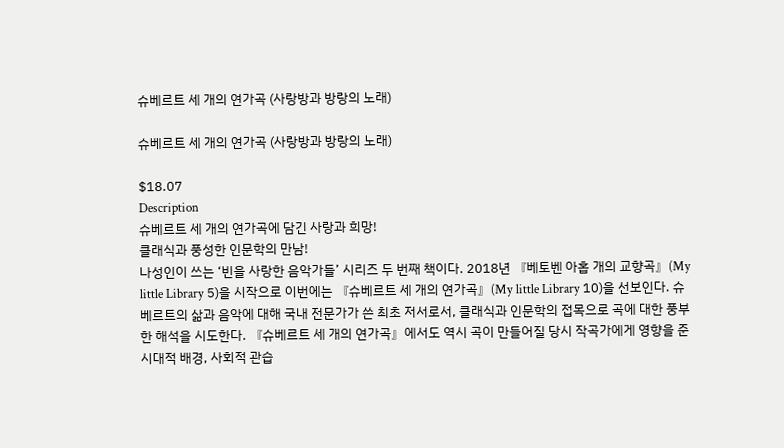슈베르트 세 개의 연가곡 (사랑방과 방랑의 노래)

슈베르트 세 개의 연가곡 (사랑방과 방랑의 노래)

$18.07
Description
슈베르트 세 개의 연가곡에 담긴 사랑과 희망!
클래식과 풍성한 인문학의 만남!
나성인이 쓰는 ‘빈을 사랑한 음악가들’ 시리즈 두 번째 책이다. 2018년 『베토벤 아홉 개의 교향곡』(My little Library 5)을 시작으로 이번에는 『슈베르트 세 개의 연가곡』(My little Library 10)을 선보인다. 슈베르트의 삶과 음악에 대해 국내 전문가가 쓴 최초 저서로서, 클래식과 인문학의 접목으로 곡에 대한 풍부한 해석을 시도한다. 『슈베르트 세 개의 연가곡』에서도 역시 곡이 만들어질 당시 작곡가에게 영향을 준 시대적 배경, 사회적 관습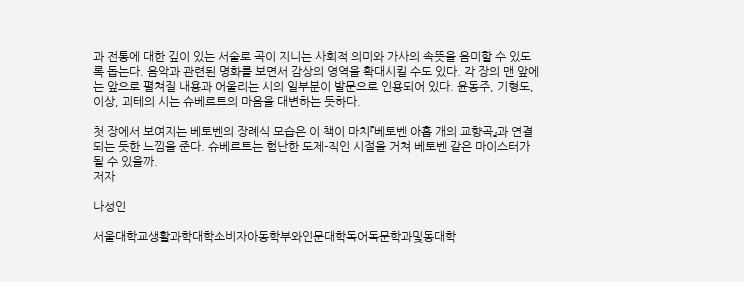과 전통에 대한 깊이 있는 서술로 곡이 지니는 사회적 의미와 가사의 속뜻을 음미할 수 있도록 돕는다. 음악과 관련된 명화를 보면서 감상의 영역을 확대시킬 수도 있다. 각 장의 맨 앞에는 앞으로 펼쳐질 내용과 어울리는 시의 일부분이 발문으로 인용되어 있다. 윤동주, 기형도, 이상, 괴테의 시는 슈베르트의 마음을 대변하는 듯하다.

첫 장에서 보여지는 베토벤의 장례식 모습은 이 책이 마치『베토벤 아홉 개의 교향곡』과 연결되는 듯한 느낌을 준다. 슈베르트는 험난한 도제-직인 시절을 거쳐 베토벤 같은 마이스터가 될 수 있을까.
저자

나성인

서울대학교생활과학대학소비자아동학부와인문대학독어독문학과및동대학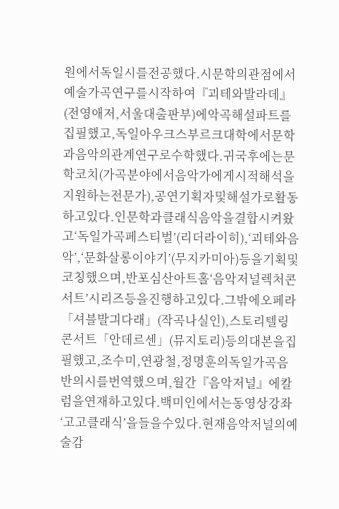원에서독일시를전공했다.시문학의관점에서예술가곡연구를시작하여『괴테와발라데』(전영애저,서울대출판부)에악곡해설파트를집필했고,독일아우크스부르크대학에서문학과음악의관계연구로수학했다.귀국후에는문학코치(가곡분야에서음악가에게시적해석을지원하는전문가),공연기획자및해설가로활동하고있다.인문학과클래식음악을결합시켜왔고‘독일가곡페스티벌’(리더라이히),‘괴테와음악’,‘문화살롱이야기’(무지카미아)등을기획및코칭했으며,반포심산아트홀‘음악저널렉처콘서트’시리즈등을진행하고있다.그밖에오페라「셔블발긔다래」(작곡나실인),스토리텔링콘서트「안데르센」(뮤지토리)등의대본을집필했고,조수미,연광철,정명훈의독일가곡음반의시를번역했으며,월간『음악저널』에칼럼을연재하고있다.백미인에서는동영상강좌‘고고클래식’을들을수있다.현재음악저널의예술감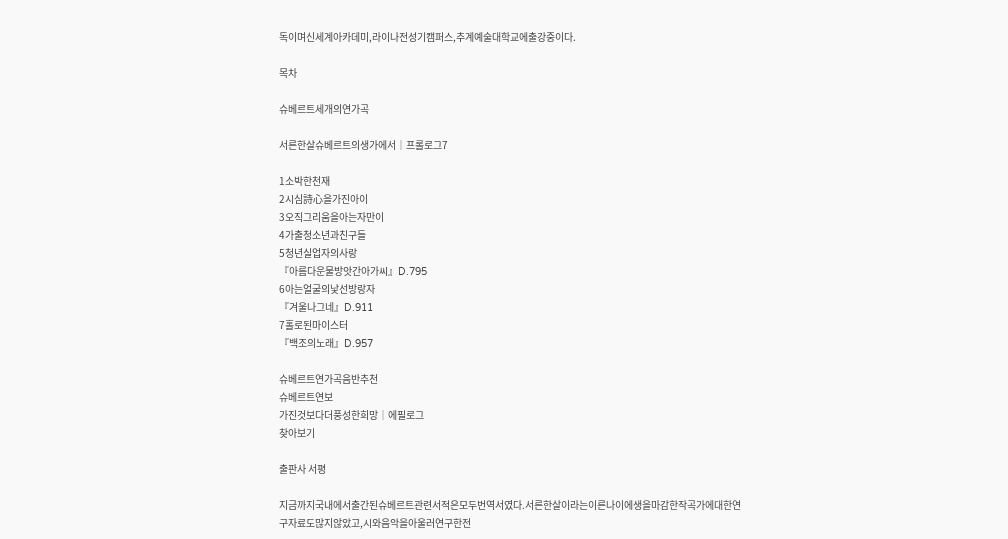독이며신세계아카데미,라이나전성기캠퍼스,추계예술대학교에출강중이다.

목차

슈베르트세개의연가곡

서른한살슈베르트의생가에서│프롤로그7

1소박한천재
2시심詩心을가진아이
3오직그리움을아는자만이
4가출청소년과친구들
5청년실업자의사랑
『아름다운물방앗간아가씨』D.795
6아는얼굴의낯선방랑자
『겨울나그네』D.911
7홀로된마이스터
『백조의노래』D.957

슈베르트연가곡음반추천
슈베르트연보
가진것보다더풍성한희망│에필로그
찾아보기

출판사 서평

지금까지국내에서출간된슈베르트관련서적은모두번역서였다.서른한살이라는이른나이에생을마감한작곡가에대한연구자료도많지않았고,시와음악을아울러연구한전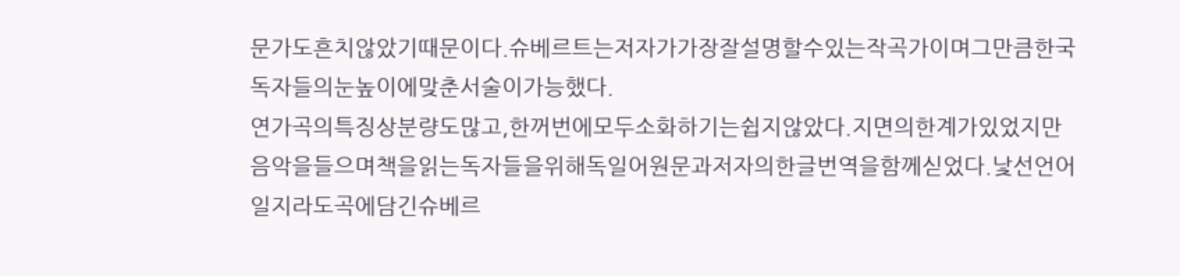문가도흔치않았기때문이다.슈베르트는저자가가장잘설명할수있는작곡가이며그만큼한국독자들의눈높이에맞춘서술이가능했다.
연가곡의특징상분량도많고,한꺼번에모두소화하기는쉽지않았다.지면의한계가있었지만음악을들으며책을읽는독자들을위해독일어원문과저자의한글번역을함께싣었다.낯선언어일지라도곡에담긴슈베르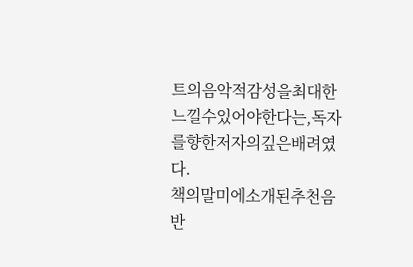트의음악적감성을최대한느낄수있어야한다는,독자를향한저자의깊은배려였다.
책의말미에소개된추천음반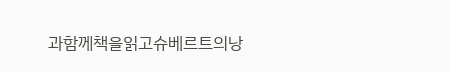과함께책을읽고슈베르트의낭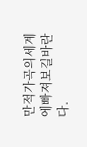만적가곡의세계에빠져보길바란다.